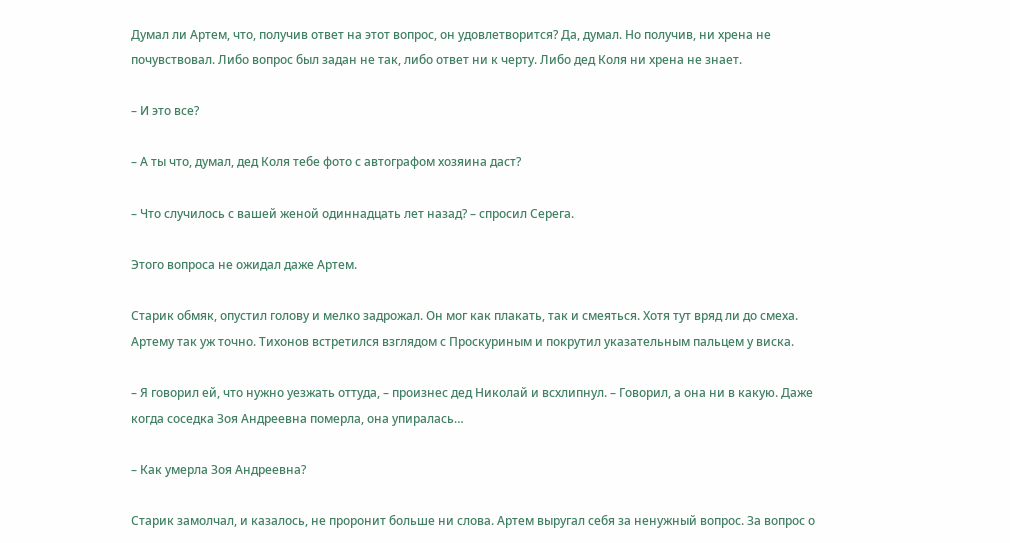Думал ли Артем, что, получив ответ на этот вопрос, он удовлетворится? Да, думал. Но получив, ни хрена не почувствовал. Либо вопрос был задан не так, либо ответ ни к черту. Либо дед Коля ни хрена не знает.

– И это все?

– А ты что, думал, дед Коля тебе фото с автографом хозяина даст?

– Что случилось с вашей женой одиннадцать лет назад? – спросил Серега.

Этого вопроса не ожидал даже Артем.

Старик обмяк, опустил голову и мелко задрожал. Он мог как плакать, так и смеяться. Хотя тут вряд ли до смеха. Артему так уж точно. Тихонов встретился взглядом с Проскуриным и покрутил указательным пальцем у виска.

– Я говорил ей, что нужно уезжать оттуда, – произнес дед Николай и всхлипнул. – Говорил, а она ни в какую. Даже когда соседка Зоя Андреевна померла, она упиралась…

– Как умерла Зоя Андреевна?

Старик замолчал, и казалось, не проронит больше ни слова. Артем выругал себя за ненужный вопрос. За вопрос о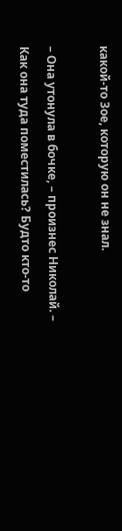какой-то Зое, которую он не знал.

– Она утонула в бочке, – произнес Николай. – Как она туда поместилась? Будто кто-то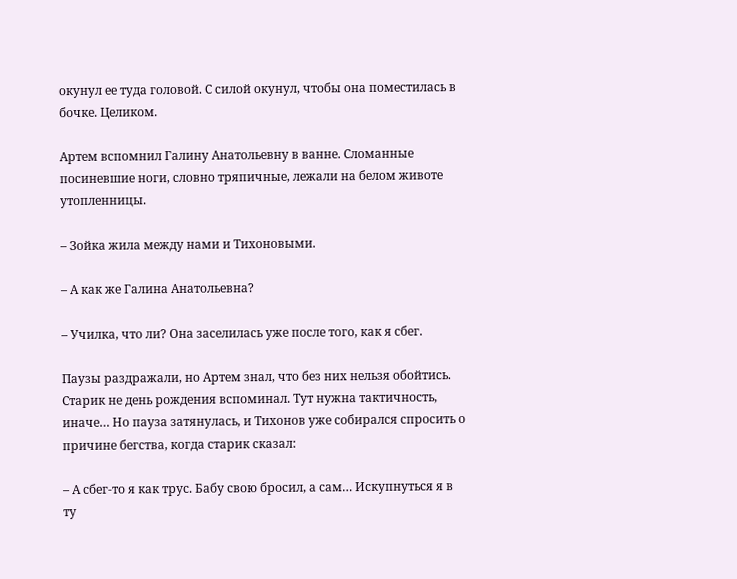окунул ее туда головой. С силой окунул, чтобы она поместилась в бочке. Целиком.

Артем вспомнил Галину Анатольевну в ванне. Сломанные посиневшие ноги, словно тряпичные, лежали на белом животе утопленницы.

– Зойка жила между нами и Тихоновыми.

– А как же Галина Анатольевна?

– Училка, что ли? Она заселилась уже после того, как я сбег.

Паузы раздражали, но Артем знал, что без них нельзя обойтись. Старик не день рождения вспоминал. Тут нужна тактичность, иначе… Но пауза затянулась, и Тихонов уже собирался спросить о причине бегства, когда старик сказал:

– А сбег-то я как трус. Бабу свою бросил, а сам… Искупнуться я в ту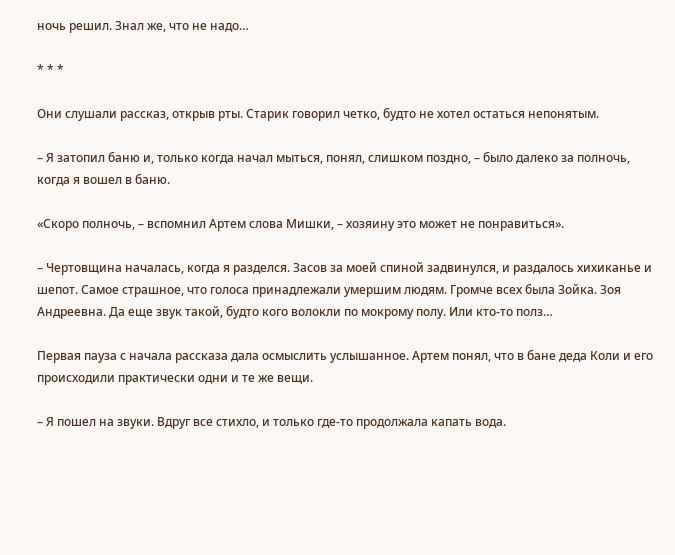ночь решил. Знал же, что не надо…

* * *

Они слушали рассказ, открыв рты. Старик говорил четко, будто не хотел остаться непонятым.

– Я затопил баню и, только когда начал мыться, понял, слишком поздно, – было далеко за полночь, когда я вошел в баню.

«Скоро полночь, – вспомнил Артем слова Мишки, – хозяину это может не понравиться».

– Чертовщина началась, когда я разделся. Засов за моей спиной задвинулся, и раздалось хихиканье и шепот. Самое страшное, что голоса принадлежали умершим людям. Громче всех была Зойка. Зоя Андреевна. Да еще звук такой, будто кого волокли по мокрому полу. Или кто-то полз…

Первая пауза с начала рассказа дала осмыслить услышанное. Артем понял, что в бане деда Коли и его происходили практически одни и те же вещи.

– Я пошел на звуки. Вдруг все стихло, и только где-то продолжала капать вода.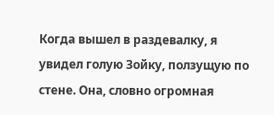Когда вышел в раздевалку, я увидел голую Зойку, ползущую по стене. Она, словно огромная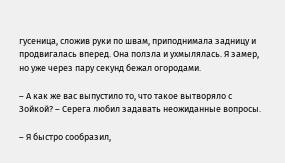гусеница, сложив руки по швам, приподнимала задницу и продвигалась вперед. Она ползла и ухмылялась. Я замер, но уже через пару секунд бежал огородами.

– А как же вас выпустило то, что такое вытворяло с Зойкой? – Серега любил задавать неожиданные вопросы.

– Я быстро сообразил,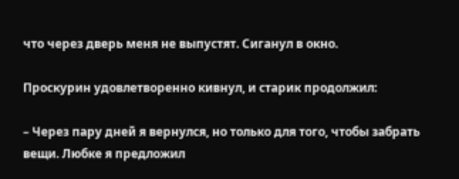что через дверь меня не выпустят. Сиганул в окно.

Проскурин удовлетворенно кивнул, и старик продолжил:

– Через пару дней я вернулся, но только для того, чтобы забрать вещи. Любке я предложил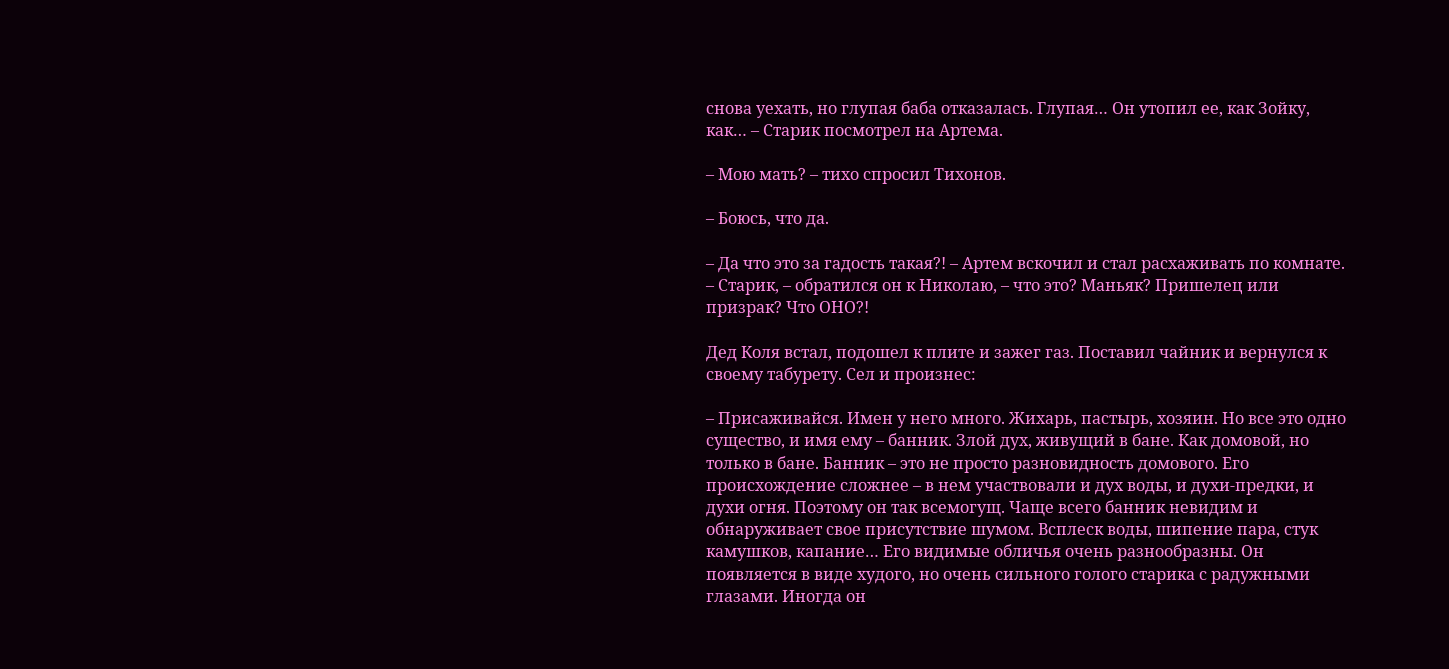снова уехать, но глупая баба отказалась. Глупая… Он утопил ее, как Зойку, как… – Старик посмотрел на Артема.

– Мою мать? – тихо спросил Тихонов.

– Боюсь, что да.

– Да что это за гадость такая?! – Артем вскочил и стал расхаживать по комнате. – Старик, – обратился он к Николаю, – что это? Маньяк? Пришелец или призрак? Что ОНО?!

Дед Коля встал, подошел к плите и зажег газ. Поставил чайник и вернулся к своему табурету. Сел и произнес:

– Присаживайся. Имен у него много. Жихарь, пастырь, хозяин. Но все это одно существо, и имя ему – банник. Злой дух, живущий в бане. Как домовой, но только в бане. Банник – это не просто разновидность домового. Его происхождение сложнее – в нем участвовали и дух воды, и духи-предки, и духи огня. Поэтому он так всемогущ. Чаще всего банник невидим и обнаруживает свое присутствие шумом. Всплеск воды, шипение пара, стук камушков, капание… Его видимые обличья очень разнообразны. Он появляется в виде худого, но очень сильного голого старика с радужными глазами. Иногда он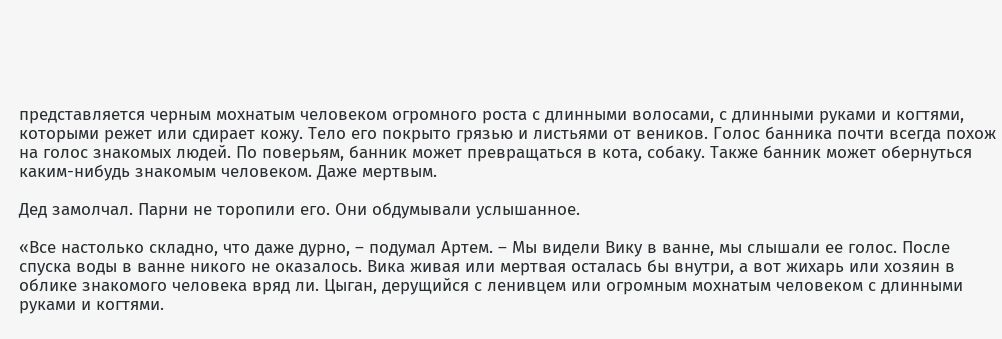представляется черным мохнатым человеком огромного роста с длинными волосами, с длинными руками и когтями, которыми режет или сдирает кожу. Тело его покрыто грязью и листьями от веников. Голос банника почти всегда похож на голос знакомых людей. По поверьям, банник может превращаться в кота, собаку. Также банник может обернуться каким-нибудь знакомым человеком. Даже мертвым.

Дед замолчал. Парни не торопили его. Они обдумывали услышанное.

«Все настолько складно, что даже дурно, – подумал Артем. – Мы видели Вику в ванне, мы слышали ее голос. После спуска воды в ванне никого не оказалось. Вика живая или мертвая осталась бы внутри, а вот жихарь или хозяин в облике знакомого человека вряд ли. Цыган, дерущийся с ленивцем или огромным мохнатым человеком с длинными руками и когтями.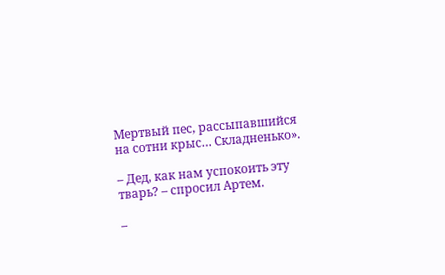Мертвый пес, рассыпавшийся на сотни крыс… Складненько».

– Дед, как нам успокоить эту тварь? – спросил Артем.

–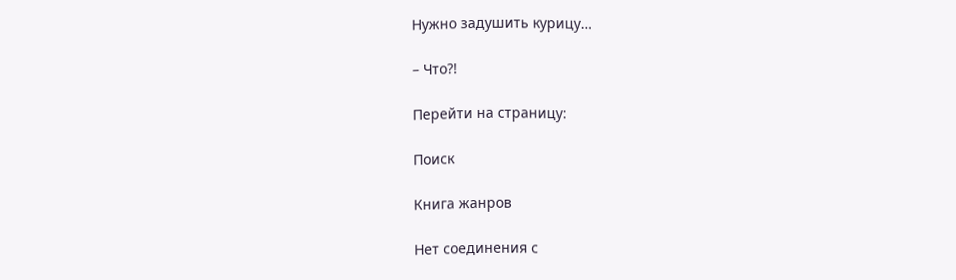Нужно задушить курицу…

– Что?!

Перейти на страницу:

Поиск

Книга жанров

Нет соединения с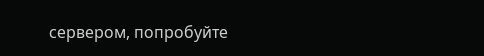сервером, попробуйте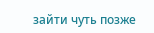зайти чуть позже